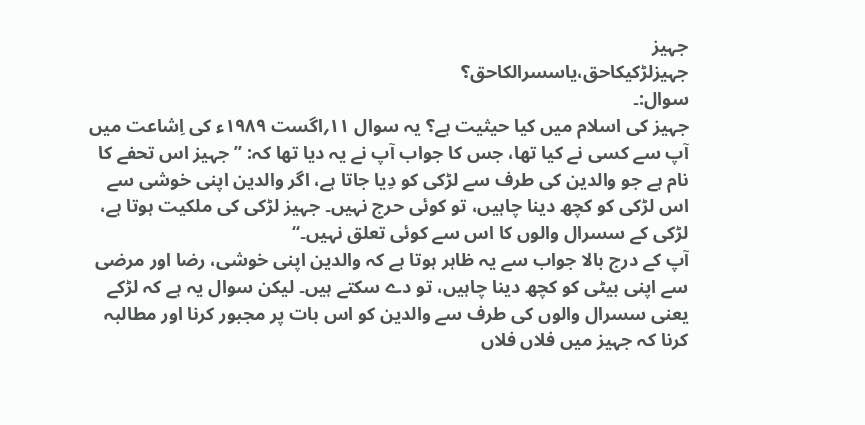جہیز
جہیزلڑکیکاحق،یاسسرالکاحق؟
سوال:۔
جہیز کی اسلام میں کیا حیثیت ہے؟ یہ سوال ۱۱؍اگست ۱۹۸۹ء کی اِشاعت میں آپ سے کسی نے کیا تھا، جس کا جواب آپ نے یہ دیا تھا کہ: ’’جہیز اس تحفے کا نام ہے جو والدین کی طرف سے لڑکی کو دِیا جاتا ہے، اگر والدین اپنی خوشی سے اس لڑکی کو کچھ دینا چاہیں، تو کوئی حرج نہیں۔ جہیز لڑکی کی ملکیت ہوتا ہے، لڑکی کے سسرال والوں کا اس سے کوئی تعلق نہیں۔‘‘
آپ کے درج بالا جواب سے یہ ظاہر ہوتا ہے کہ والدین اپنی خوشی، رضا اور مرضی سے اپنی بیٹی کو کچھ دینا چاہیں، تو دے سکتے ہیں۔ لیکن سوال یہ ہے کہ لڑکے یعنی سسرال والوں کی طرف سے والدین کو اس بات پر مجبور کرنا اور مطالبہ کرنا کہ جہیز میں فلاں فلاں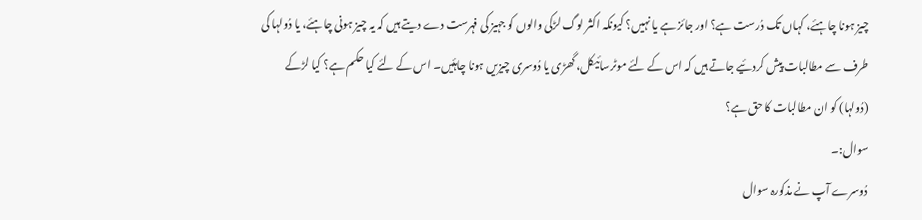چیز ہونا چاہئے، کہاں تک دُرست ہے؟ اور جائز ہے یا نہیں؟ کیونکہ اکثر لوگ لڑکی والوں کو جہیز کی فہرست دے دیتے ہیں کہ یہ چیز ہونی چاہئے، یا دُولہا کی طرف سے مطالبات پیش کردئیے جاتے ہیں کہ اس کے لئے موٹرسائیکل، گھڑی یا دُوسری چیزیں ہونا چاہئیں۔ اس کے لئے کیا حکم ہے؟ کیا لڑکے (دُولہا) کو ان مطالبات کا حق ہے؟
سوال:۔
دُوسرے آپ نے مذکورہ سوال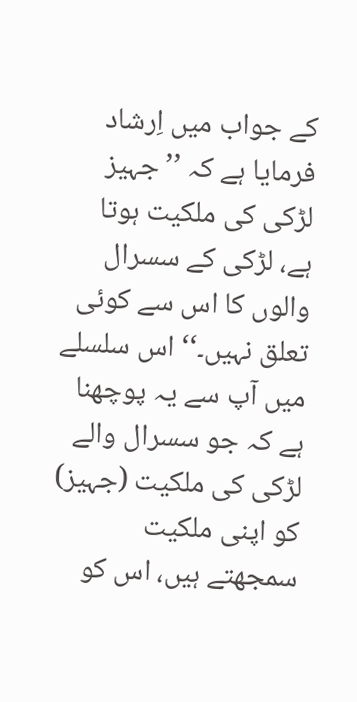کے جواب میں اِرشاد فرمایا ہے کہ ’’جہیز لڑکی کی ملکیت ہوتا ہے، لڑکی کے سسرال والوں کا اس سے کوئی تعلق نہیں۔‘‘ اس سلسلے میں آپ سے یہ پوچھنا ہے کہ جو سسرال والے لڑکی کی ملکیت (جہیز) کو اپنی ملکیت سمجھتے ہیں، اس کو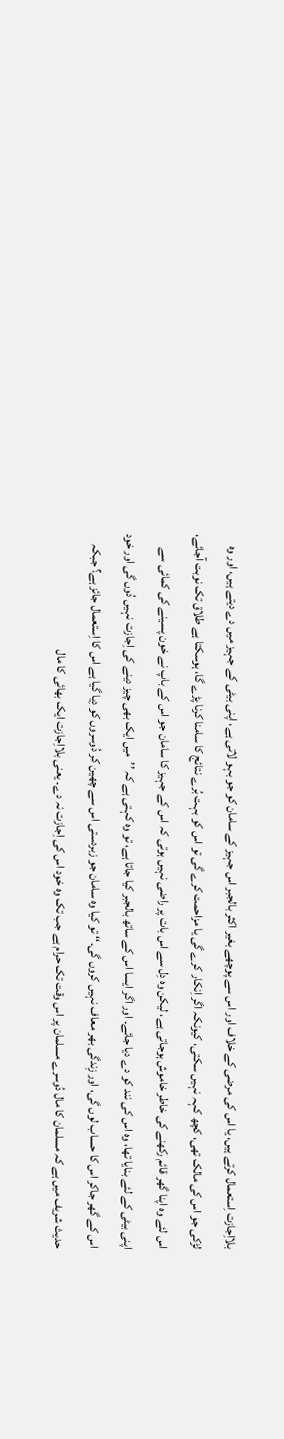بلااِجازت اِستعمال کرتے ہیں، یا اس کی مرضی کے خلاف اور اس سے پوچھے بغیر اکثر بالجبر اس جہیز کے سامان کو جو بہو لاتی ہے، اپنی بیٹی کے جہیز میں دے دیتے ہیں، اور وہ لڑکی جو اس کی مالک تھی، کچھ کہہ نہیں سکتی، کیونکہ اگر اِنکار کرے گی یا مزاحمت کرے گی تو اس کو بہت بُرے نتائج کا سامنا کرنا پڑے گا، ہوسکتا ہے طلاق تک نوبت آجائے، اس لئے وہ اپنا گھر قائم رکھنے کی خاطر خاموش ہوجاتی ہے، لیکن وہ دِل سے اس بات پر راضی نہیں ہوتی کہ اس کے جہیز کا سامان جو اس کے باپ نے خون پسینے کی کمائی سے اپنی بیٹی کے لئے بنایا تھا، وہ اس کی نند کو دے دیا جائے۔ اور اگر ایسا اس کے ساتھ بالجبر کیا جاتا ہے، تو وہ کہتی ہے کہ ’’میں ایک بھی چیز دینے کی اِجازت نہیں دُوں گی اور خود اس کے گھر جاکر اس کا حساب لوں گی، اور زِندگی بھر معاف نہیں کروں گی۔‘‘ تو کیا وہ سامان جو زبردستی اس سے چھین کر دُوسروں کو دِیا گیا ہے اس کا اِستعمال جائز ہے؟ جبکہ حدیث شریف میں ہے کہ مسلمان کا مال دُوسرے مسلمان پر اس وقت تک حرام ہے جب تک وہ خود اس کی اِجازت نہ دے۔ یعنی بلااِجازت ایک بھائی کا مال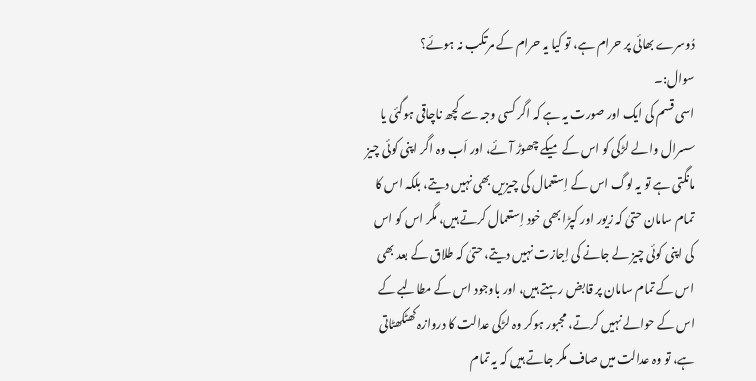دُوسرے بھائی پر حرام ہے، تو کیا یہ حرام کے مرتکب نہ ہوئے؟
سوال:۔
اسی قسم کی ایک اور صورت یہ ہے کہ اگر کسی وجہ سے کچھ ناچاقی ہوگئی یا سسرال والے لڑکی کو اس کے میکے چھوڑ آئے، اور اَب وہ اگر اپنی کوئی چیز مانگتی ہے تو یہ لوگ اس کے اِستعمال کی چیزیں بھی نہیں دیتے، بلکہ اس کا تمام سامان حتیٰ کہ زیور اور کپڑا بھی خود اِستعمال کرتے ہیں، مگر اس کو اس کی اپنی کوئی چیز لے جانے کی اِجازت نہیں دیتے، حتیٰ کہ طلاق کے بعد بھی اس کے تمام سامان پر قابض رہتے ہیں، اور باوجود اس کے مطالبے کے اس کے حوالے نہیں کرتے، مجبور ہوکر وہ لڑکی عدالت کا دروازہ کھٹکھٹاتی ہے، تو وہ عدالت میں صاف مکر جاتے ہیں کہ یہ تمام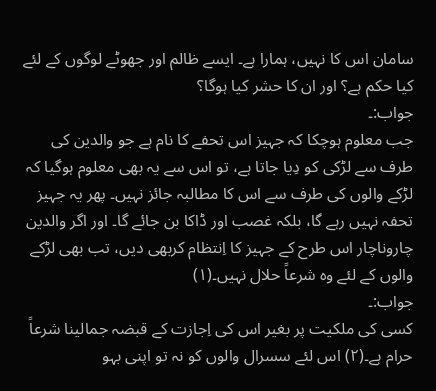سامان اس کا نہیں، ہمارا ہے۔ ایسے ظالم اور جھوٹے لوگوں کے لئے کیا حکم ہے؟ اور ان کا حشر کیا ہوگا؟
جواب:۔
جب معلوم ہوچکا کہ جہیز اس تحفے کا نام ہے جو والدین کی طرف سے لڑکی کو دِیا جاتا ہے، تو اس سے یہ بھی معلوم ہوگیا کہ لڑکے والوں کی طرف سے اس کا مطالبہ جائز نہیں۔ پھر یہ جہیز تحفہ نہیں رہے گا، بلکہ غصب اور ڈاکا بن جائے گا۔ اور اگر والدین چاروناچار اس طرح کے جہیز کا اِنتظام کربھی دیں، تب بھی لڑکے والوں کے لئے وہ شرعاً حلال نہیں۔(۱)
جواب:۔
کسی کی ملکیت پر بغیر اس کی اِجازت کے قبضہ جمالینا شرعاً حرام ہے۔(۲) اس لئے سسرال والوں کو نہ تو اپنی بہو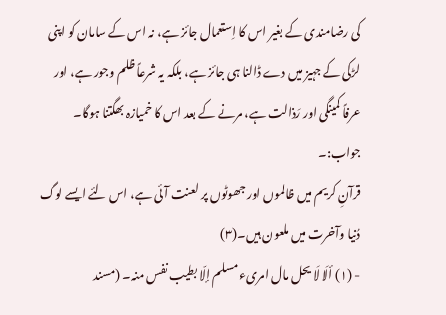کی رضامندی کے بغیر اس کا اِستعمال جائز ہے، نہ اس کے سامان کو اپنی لڑکی کے جہیز میں دے ڈالنا ہی جائز ہے، بلکہ یہ شرعاً ظلم وجور ہے، اور عرفاً کمینگی اور رَذالت ہے، مرنے کے بعد اس کا خمیازہ بھگتنا ہوگا۔
جواب:۔
قرآنِ کریم میں ظالموں اور جھوٹوں پر لعنت آئی ہے، اس لئے ایسے لوگ دُنیا وآخرت میں ملعون ہیں۔(۳)
- (۱) ألَا لَا یحل مال امریء مسلم إلّا بطیب نفس منہ۔ (مسند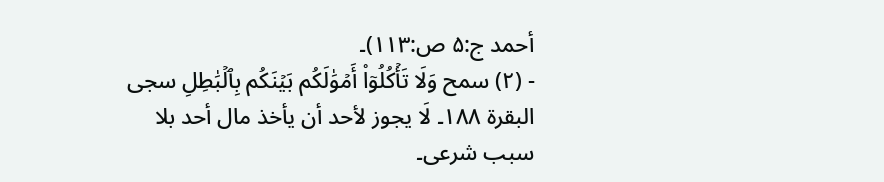أحمد ج:۵ ص:۱۱۳)۔
- (۲) سمح وَلَا تَأۡكُلُوٓاْ أَمۡوَٰلَكُم بَيۡنَكُم بِٱلۡبَٰطِلِ سجى البقرة ١٨٨۔ لَا یجوز لأحد أن یأخذ مال أحد بلا سبب شرعی۔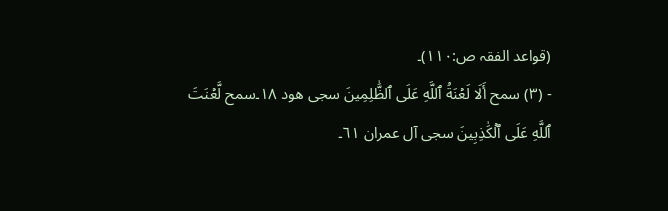(قواعد الفقہ ص:۱۱۰)۔
- (۳) سمح أَلَا لَعۡنَةُ ٱللَّهِ عَلَى ٱلظَّٰلِمِينَ سجى هود ١٨۔سمح لَّعۡنَتَ ٱللَّهِ عَلَى ٱلۡكَٰذِبِينَ سجى آل عمران ٦١۔